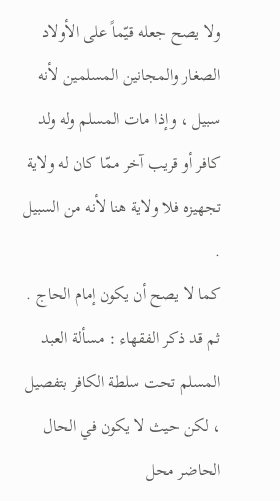ولا يصح جعله قيّماً على الأولاد الصغار والمجانين المسلمين لأنه سبيل ، وإذا مات المسلم وله ولد كافر أو قريب آخر ممّا كان له ولاية تجهيزه فلا ولاية هنا لأنه من السبيل .
كما لا يصح أن يكون إمام الحاج .
ثم قد ذكر الفقهاء : مسألة العبد المسلم تحت سلطة الكافر بتفصيل ، لكن حيث لا يكون في الحال الحاضر محل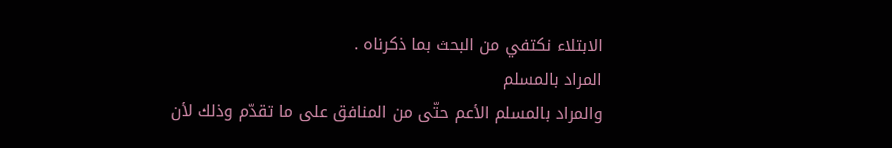الابتلاء نكتفي من البحث بما ذكرناه .
المراد بالمسلم
والمراد بالمسلم الأعم حتّى من المنافق على ما تقدّم وذلك لأن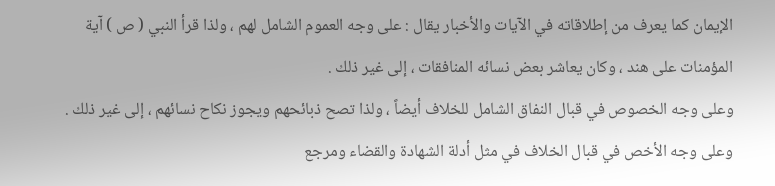الإيمان كما يعرف من إطلاقاته في الآيات والأخبار يقال : على وجه العموم الشامل لهم ، ولذا قرأ النبي ( ص ) آية المؤمنات على هند ، وكان يعاشر بعض نسائه المنافقات ، إلى غير ذلك .
وعلى وجه الخصوص في قبال النفاق الشامل للخلاف أيضاً ، ولذا تصح ذبائحهم ويجوز نكاح نسائهم ، إلى غير ذلك .
وعلى وجه الأخص في قبال الخلاف في مثل أدلة الشهادة والقضاء ومرجع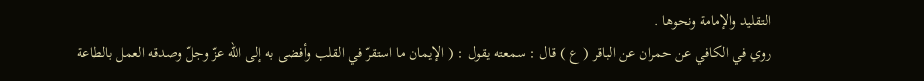التقليد والإمامة ونحوها .
روي في الكافي عن حمران عن الباقر ( ع ) قال : سمعته يقول : ( الإيمان ما استقرّ في القلب وأفضى به إلى الله عزّ وجلّ وصدقه العمل بالطاعة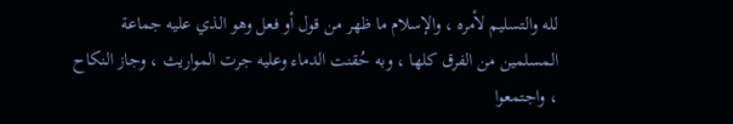لله والتسليم لأمره ، والإسلام ما ظهر من قول أو فعل وهو الذي عليه جماعة المسلمين من الفرق كلها ، وبه حُقنت الدماء وعليه جرت المواريث ، وجاز النكاح ، واجتمعوا